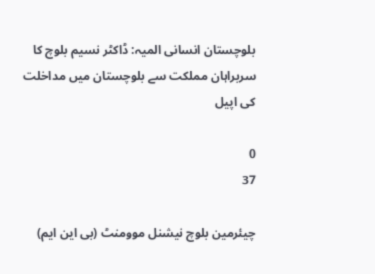بلوچستان انسانی المیہ: ڈاکٹر نسیم بلوچ کا سربراہان مملکت سے بلوچستان میں مداخلت کی اپیل

0
37

چیئرمین بلوچ نیشنل موومنٹ (بی این ایم)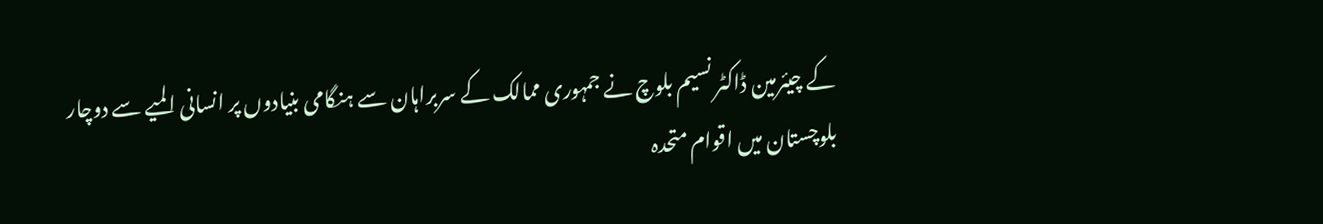کے چیئرمین ڈاکٹر نسیم بلوچ نے جمہوری ممالک کے سربراہان سے ہنگامی بنیادوں پر انسانی المیے سے دوچار بلوچستان میں اقوام متحدہ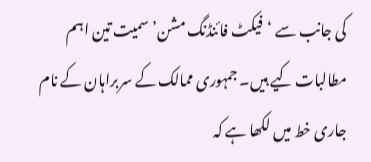کی جانب سے ‘فیکٹ فائنڈنگ مشن’ سمیت تین اہم مطالبات کیے ہیں۔ جمہوری ممالک کے سربراہان کے نام جاری خط میں لکھا ہے کہ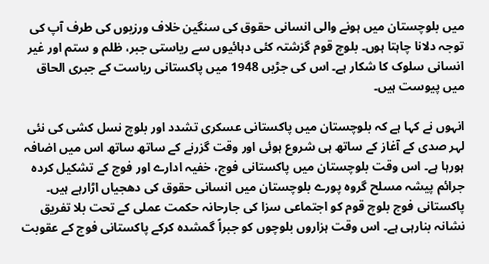میں بلوچستان میں ہونے والی انسانی حقوق کی سنگین خلاف ورزیوں کی طرف آپ کی توجہ دلانا چاہتا ہوں۔ بلوچ قوم گزشتہ کئی دہائیوں سے ریاستی جبر، ظلم و ستم اور غیر انسانی سلوک کا شکار ہے۔ اس کی جڑیں 1948 میں پاکستانی ریاست کے جبری الحاق میں پیوست ہیں۔

انہوں نے کہا ہے کہ بلوچستان میں پاکستانی عسکری تشدد اور بلوچ نسل کشی کی نئی لہر صدی کے آغاز کے ساتھ ہی شروع ہوئی اور وقت گزرنے کے ساتھ ساتھ اس میں اضافہ ہورہا ہے۔ اس وقت بلوچستان میں پاکستانی فوج، خفیہ ادارے اور فوج کے تشکیل کردہ جرائم پیشہ مسلح گروہ پورے بلوچستان میں انسانی حقوق کی دھجیاں اڑارہے ہیں۔ پاکستانی فوج بلوچ قوم کو اجتماعی سزا کی جارحانہ حکمت عملی کے تحت بلا تفریق نشانہ بنارہی ہے۔ اس وقت ہزاروں بلوچوں کو جبراً گمشدہ کرکے پاکستانی فوج کے عقوبت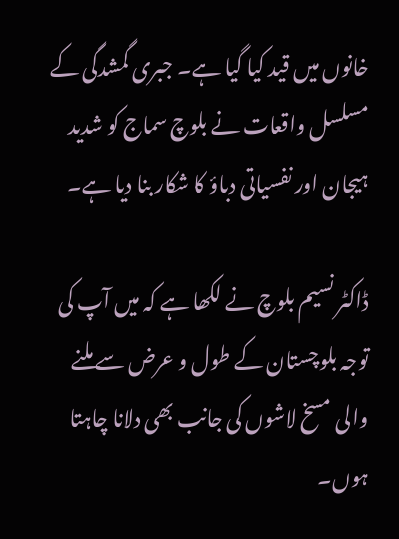خانوں میں قید کیا گیا ہے۔ جبری گمشدگی کے مسلسل واقعات نے بلوچ سماج کو شدید ہیجان اور نفسیاتی دباؤ کا شکار بنا دیا ہے۔

ڈاکٹر نسیم بلوچ نے لکھا ہے کہ میں آپ کی توجہ بلوچستان کے طول و عرض سے ملنے والی مسخ لاشوں کی جانب بھی دلانا چاہتا ہوں۔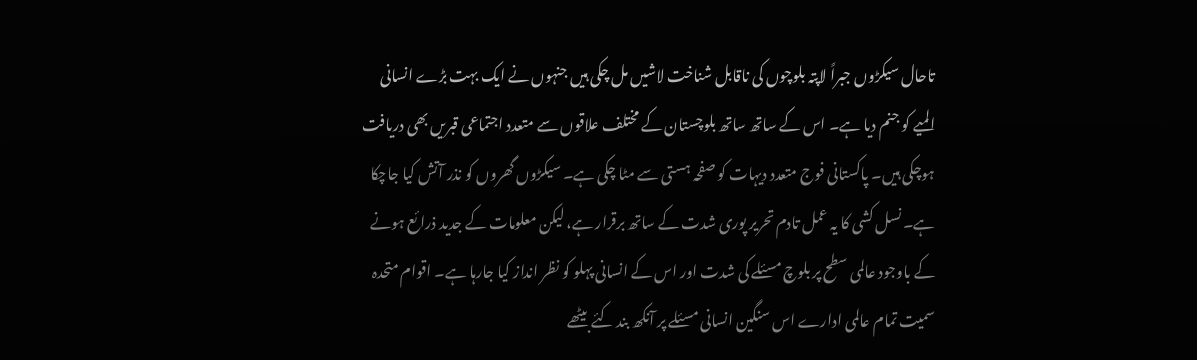تاحال سیکڑوں جبراً لاپتہ بلوچوں کی ناقابل شناخت لاشیں مل چکی ہیں جنہوں نے ایک بہت بڑے انسانی المیے کو جنم دیا ہے۔ اس کے ساتھ ساتھ بلوچستان کے مختلف علاقوں سے متعدد اجتماعی قبریں بھی دریافت ہوچکی ہیں۔ پاکستانی فوج متعدد دیہات کو صفحہ ہستی سے مٹا چکی ہے۔ سیکڑوں گھروں کو نذر آتش کیا جاچکا ہے۔ نسل کشی کا یہ عمل تادم تحریر پوری شدت کے ساتھ برقرار ہے، لیکن معلومات کے جدید ذرائع ہونے کے باوجود عالمی سطح پر بلوچ مسئلے کی شدت اور اس کے انسانی پہلو کو نظر انداز کیا جارہا ہے۔ اقوام متحدہ سمیت تمام عالمی ادارے اس سنگین انسانی مسئلے پر آنکھ بند کئے بیٹھے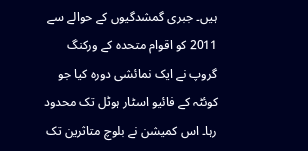ہیں۔ جبری گمشدگیوں کے حوالے سے 2011 کو اقوام متحدہ کے ورکنگ گروپ نے ایک نمائشی دورہ کیا جو کوئٹہ کے فائیو اسٹار ہوٹل تک محدود رہا۔ اس کمیشن نے بلوچ متاثرین تک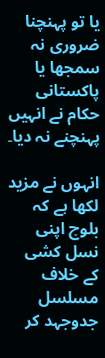یا تو پہنچنا ضروری نہ سمجھا یا پاکستانی حکام نے انہیں پہنچنے نہ دیا۔

انہوں نے مزید لکھا ہے کہ بلوچ اپنی نسل کشی کے خلاف مسلسل جدوجہد کر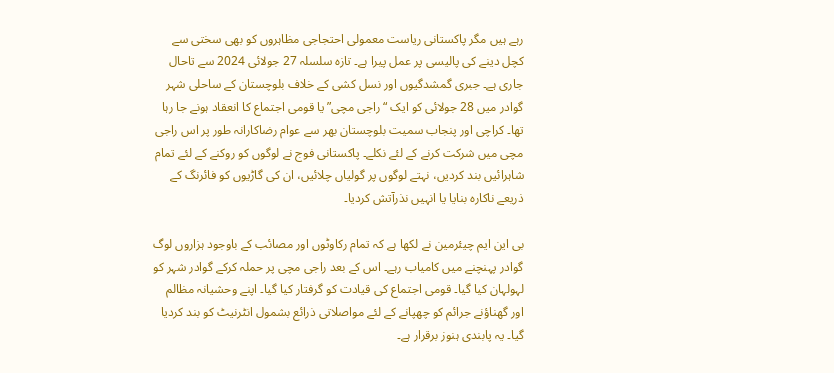رہے ہیں مگر پاکستانی ریاست معمولی احتجاجی مظاہروں کو بھی سختی سے کچل دینے کی پالیسی پر عمل پیرا ہے۔ تازہ سلسلہ 27 جولائی 2024 سے تاحال جاری ہے۔ جبری گمشدگیوں اور نسل کشی کے خلاف بلوچستان کے ساحلی شہر گوادر میں 28 جولائی کو ایک “راجی مچی” یا قومی اجتماع کا انعقاد ہونے جا رہا تھا۔ کراچی اور پنجاب سمیت بلوچستان بھر سے عوام رضاکارانہ طور پر اس راجی مچی میں شرکت کرنے کے لئے نکلے۔ پاکستانی فوج نے لوگوں کو روکنے کے لئے تمام شاہرائیں بند کردیں، نہتے لوگوں پر گولیاں چلائیں، ان کی گاڑیوں کو فائرنگ کے ذریعے ناکارہ بنایا یا انہیں نذرآتش کردیا۔

بی این ایم چیئرمین نے لکھا ہے کہ تمام رکاوٹوں اور مصائب کے باوجود ہزاروں لوگ گوادر پہنچنے میں کامیاب رہے۔ اس کے بعد راجی مچی پر حملہ کرکے گوادر شہر کو لہولہان کیا گیا۔ قومی اجتماع کی قیادت کو گرفتار کیا گیا۔ اپنے وحشیانہ مظالم اور گھناؤنے جرائم کو چھپانے کے لئے مواصلاتی ذرائع بشمول انٹرنیٹ کو بند کردیا گیا۔ یہ پابندی ہنوز برقرار ہے۔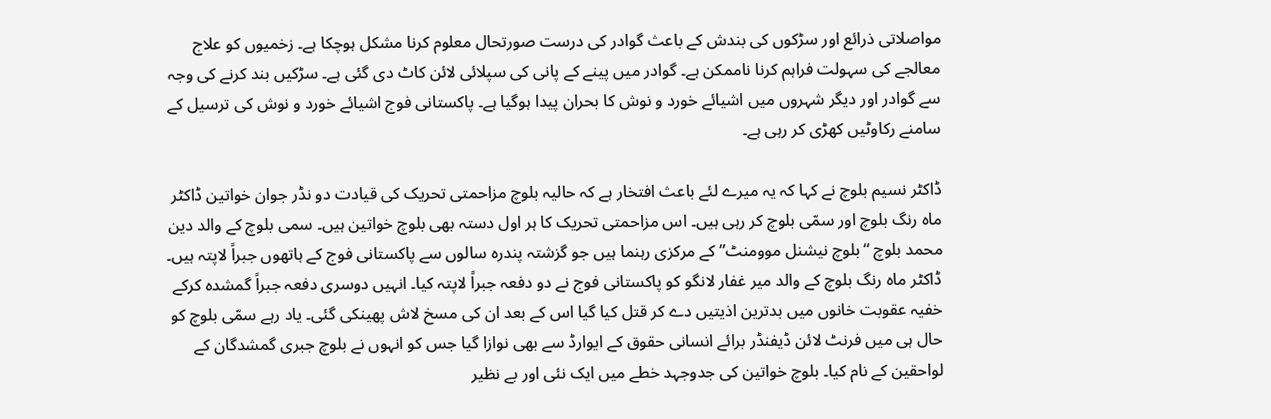مواصلاتی ذرائع اور سڑکوں کی بندش کے باعث گوادر کی درست صورتحال معلوم کرنا مشکل ہوچکا ہے۔ زخمیوں کو علاج معالجے کی سہولت فراہم کرنا ناممکن ہے۔ گوادر میں پینے کے پانی کی سپلائی لائن کاٹ دی گئی ہے۔ سڑکیں بند کرنے کی وجہ سے گوادر اور دیگر شہروں میں اشیائے خورد و نوش کا بحران پیدا ہوگیا ہے۔ پاکستانی فوج اشیائے خورد و نوش کی ترسیل کے سامنے رکاوٹیں کھڑی کر رہی ہے۔

ڈاکٹر نسیم بلوچ نے کہا کہ یہ میرے لئے باعث افتخار ہے کہ حالیہ بلوچ مزاحمتی تحریک کی قیادت دو نڈر جوان خواتین ڈاکٹر ماہ رنگ بلوچ اور سمّی بلوچ کر رہی ہیں۔ اس مزاحمتی تحریک کا ہر اول دستہ بھی بلوچ خواتین ہیں۔ سمی بلوچ کے والد دین محمد بلوچ “بلوچ نیشنل موومنٹ” کے مرکزی رہنما ہیں جو گزشتہ پندرہ سالوں سے پاکستانی فوج کے ہاتھوں جبراً لاپتہ ہیں۔ ڈاکٹر ماہ رنگ بلوچ کے والد میر غفار لانگو کو پاکستانی فوج نے دو دفعہ جبراً لاپتہ کیا۔ انہیں دوسری دفعہ جبراً گمشدہ کرکے خفیہ عقوبت خانوں میں بدترین اذیتیں دے کر قتل کیا گیا اس کے بعد ان کی مسخ لاش پھینکی گئی۔ یاد رہے سمّی بلوچ کو حال ہی میں فرنٹ لائن ڈیفنڈر برائے انسانی حقوق کے ایوارڈ سے بھی نوازا گیا جس کو انہوں نے بلوچ جبری گمشدگان کے لواحقین کے نام کیا۔ بلوچ خواتین کی جدوجہد خطے میں ایک نئی اور بے نظیر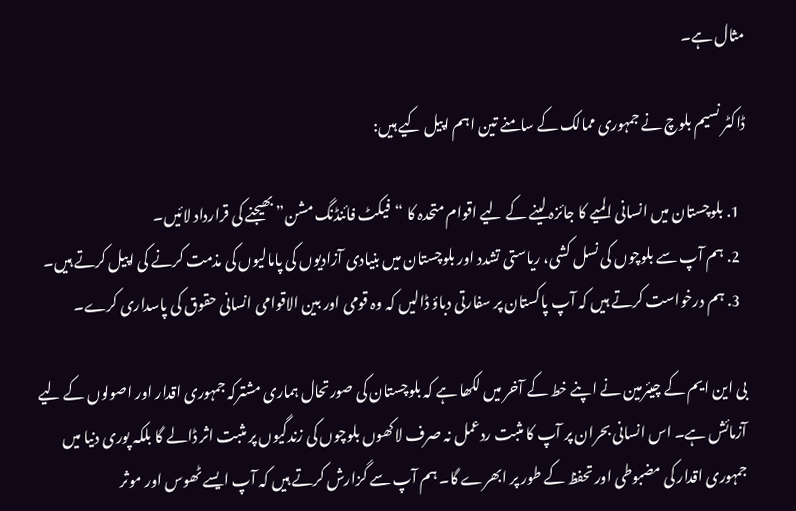مثال ہے۔

ڈاکٹر نسیم بلوچ نے جمہوری ممالک کے سامنے تین اہم اپیل کیے ہیں:

  1. بلوچستان میں انسانی المیے کا جائزہ لینے کے لیے اقوام متحدہ کا “فیکٹ فائنڈنگ مشن” بھیجنے کی قرارداد لائیں۔
  2. ہم آپ سے بلوچوں کی نسل کشی، ریاستی تشدد اور بلوچستان میں بنیادی آزادیوں کی پامالیوں کی مذمت کرنے کی اپیل کرتے ہیں۔
  3. ہم درخواست کرتے ہیں کہ آپ پاکستان پر سفارتی دباؤ ڈالیں کہ وہ قومی اور بین الاقوامی انسانی حقوق کی پاسداری کرے۔

بی این ایم کے چیئرمین نے اپنے خط کے آخر میں لکھا ہے کہ بلوچستان کی صورتحال ہماری مشترکہ جمہوری اقدار اور اصولوں کے لیے آزمائش ہے۔ اس انسانی بحران پر آپ کا مثبت ردعمل نہ صرف لاکھوں بلوچوں کی زندگیوں پر مثبت اثر ڈالے گا بلکہ پوری دنیا میں جمہوری اقدار کی مضبوطی اور تحفظ کے طور پر ابھرے گا۔ ہم آپ سے گزارش کرتے ہیں کہ آپ ایسے ٹھوس اور موثر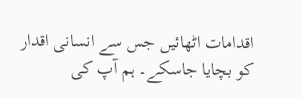اقدامات اٹھائیں جس سے انسانی اقدار کو بچایا جاسکے۔ ہم آپ کی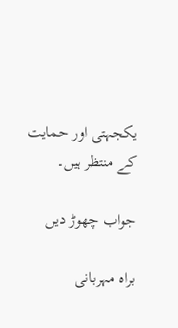یکجہتی اور حمایت کے منتظر ہیں۔

جواب چھوڑ دیں

براہ مہربانی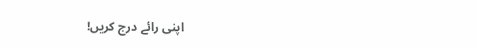اپنی رائے درج کریں!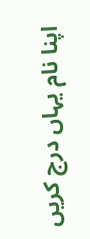اپنا نام یہاں درج کریں